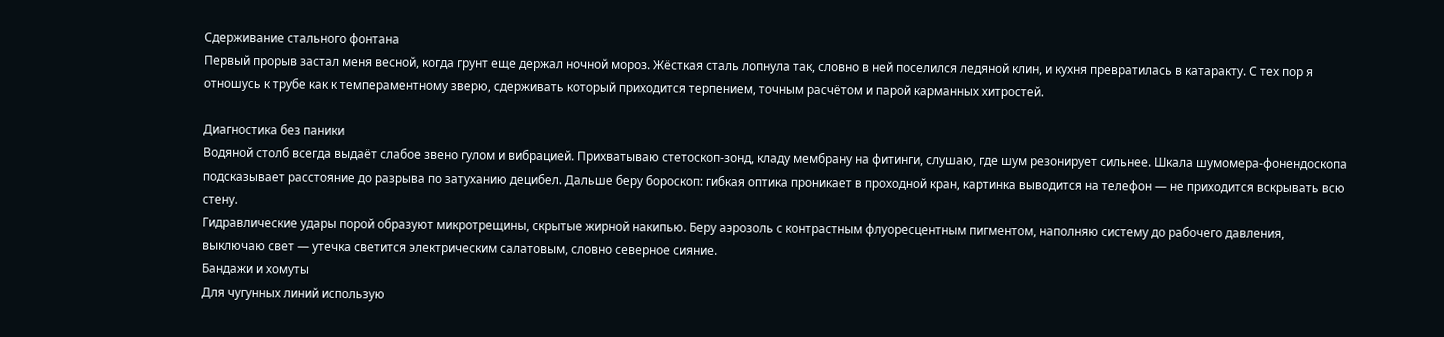Сдерживание стального фонтана
Первый прорыв застал меня весной, когда грунт еще держал ночной мороз. Жёсткая сталь лопнула так, словно в ней поселился ледяной клин, и кухня превратилась в катаракту. С тех пор я отношусь к трубе как к темпераментному зверю, сдерживать который приходится терпением, точным расчётом и парой карманных хитростей.

Диагностика без паники
Водяной столб всегда выдаёт слабое звено гулом и вибрацией. Прихватываю стетоскоп-зонд, кладу мембрану на фитинги, слушаю, где шум резонирует сильнее. Шкала шумомера-фонендоскопа подсказывает расстояние до разрыва по затуханию децибел. Дальше беру бороскоп: гибкая оптика проникает в проходной кран, картинка выводится на телефон — не приходится вскрывать всю стену.
Гидравлические удары порой образуют микротрещины, скрытые жирной накипью. Беру аэрозоль с контрастным флуоресцентным пигментом, наполняю систему до рабочего давления, выключаю свет — утечка светится электрическим салатовым, словно северное сияние.
Бандажи и хомуты
Для чугунных линий использую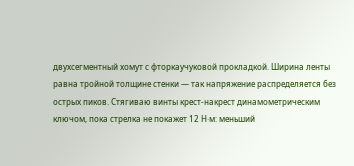двухсегментный хомут с фторкаучуковой прокладкой. Ширина ленты равна тройной толщине стенки — так напряжение распределяется без острых пиков. Стягиваю винты крест-накрест динамометрическим ключом, пока стрелка не покажет 12 Н·м: меньший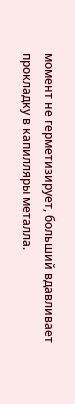момент не герметизирует, больший вдавливает прокладку в капилляры металла.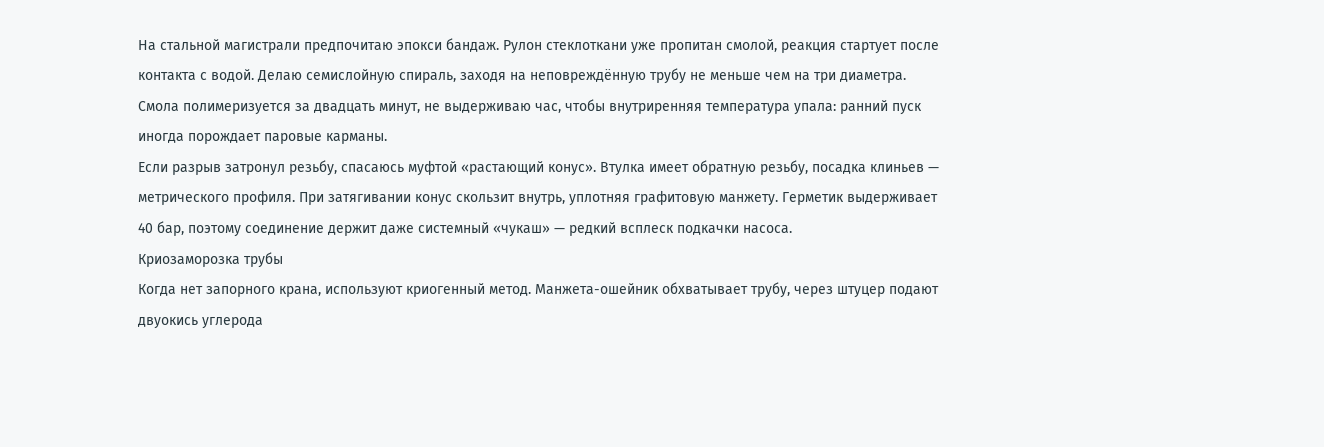На стальной магистрали предпочитаю эпокси бандаж. Рулон стеклоткани уже пропитан смолой, реакция стартует после контакта с водой. Делаю семислойную спираль, заходя на неповреждённую трубу не меньше чем на три диаметра. Смола полимеризуется за двадцать минут, не выдерживаю час, чтобы внутриренняя температура упала: ранний пуск иногда порождает паровые карманы.
Если разрыв затронул резьбу, спасаюсь муфтой «растающий конус». Втулка имеет обратную резьбу, посадка клиньев — метрического профиля. При затягивании конус скользит внутрь, уплотняя графитовую манжету. Герметик выдерживает 40 бар, поэтому соединение держит даже системный «чукаш» — редкий всплеск подкачки насоса.
Криозаморозка трубы
Когда нет запорного крана, используют криогенный метод. Манжета-ошейник обхватывает трубу, через штуцер подают двуокись углерода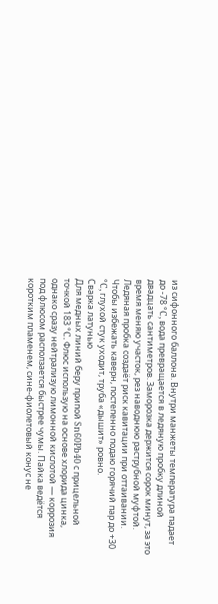из сифонного баллона. Внутри манжеты температура падает до ‑78 °C, вода превращается в ледяную пробку длиной двадцать сантиметров. Заморозка держится сорок минут, за это время меняю участок, рез наводнюю раструбной муфтой.
Ледяная пробка создаёт риск кавитации при оттаивании. Чтобы избежать каверн, постепенно подаю горячий пар до +30 °C, глухой стук уходит, труба «дышит» ровно.
Сварка латунью
Для медных линий беру припой Sn60Pb40 с прицельной точкой 183 °C. Флюс использую на основе хлорида цинка, однако сразу нейтрализую лимонной кислотой — коррозия под флюсом расползается быстрее чумы. Пайка ведётся коротким пламенем, сине-фиолетовый конус не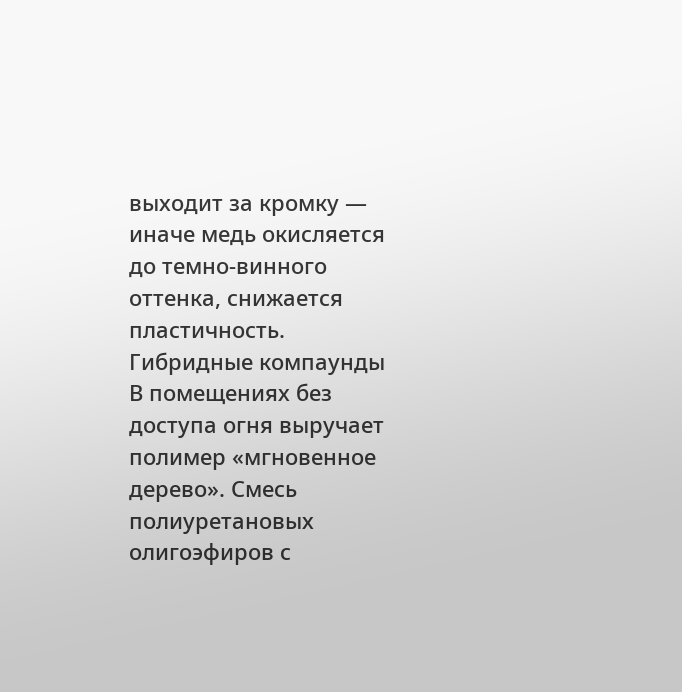выходит за кромку — иначе медь окисляется до темно-винного оттенка, снижается пластичность.
Гибридные компаунды
В помещениях без доступа огня выручает полимер «мгновенное дерево». Смесь полиуретановых олигоэфиров с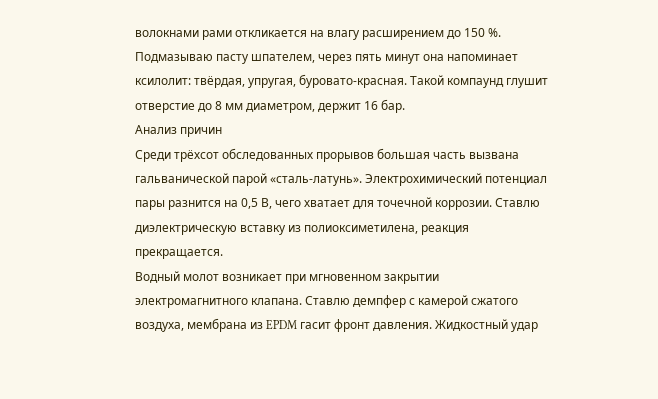волокнами рами откликается на влагу расширением до 150 %. Подмазываю пасту шпателем, через пять минут она напоминает ксилолит: твёрдая, упругая, буровато-красная. Такой компаунд глушит отверстие до 8 мм диаметром, держит 16 бар.
Анализ причин
Среди трёхсот обследованных прорывов большая часть вызвана гальванической парой «сталь-латунь». Электрохимический потенциал пары разнится на 0,5 В, чего хватает для точечной коррозии. Ставлю диэлектрическую вставку из полиоксиметилена, реакция прекращается.
Водный молот возникает при мгновенном закрытии электромагнитного клапана. Ставлю демпфер с камерой сжатого воздуха, мембрана из EPDM гасит фронт давления. Жидкостный удар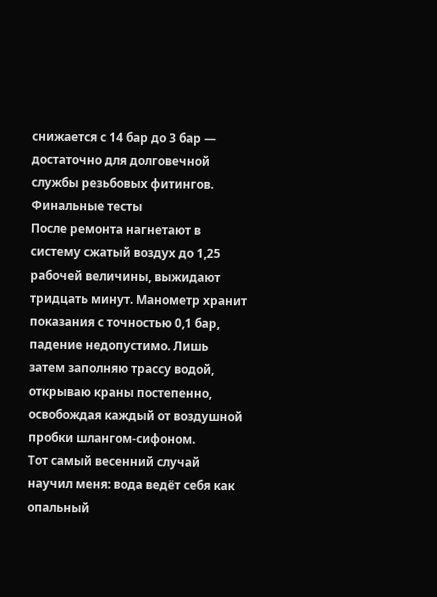снижается с 14 бар до 3 бар — достаточно для долговечной службы резьбовых фитингов.
Финальные тесты
После ремонта нагнетают в систему сжатый воздух до 1,25 рабочей величины, выжидают тридцать минут. Манометр хранит показания с точностью 0,1 бар, падение недопустимо. Лишь затем заполняю трассу водой, открываю краны постепенно, освобождая каждый от воздушной пробки шлангом-сифоном.
Тот самый весенний случай научил меня: вода ведёт себя как опальный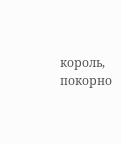король, покорно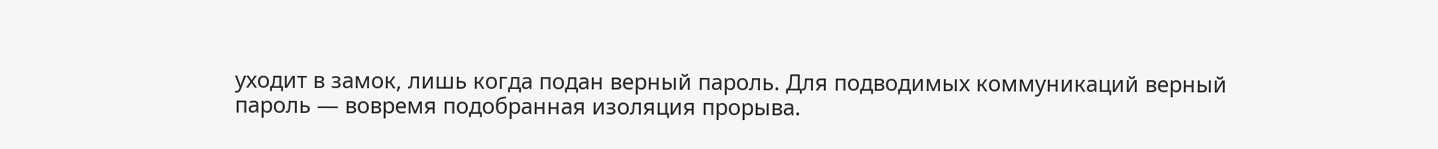уходит в замок, лишь когда подан верный пароль. Для подводимых коммуникаций верный пароль — вовремя подобранная изоляция прорыва.